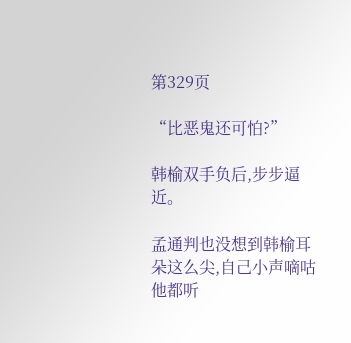第329页

“比恶鬼还可怕?”

韩榆双手负后,步步逼近。

孟通判也没想到韩榆耳朵这么尖,自己小声嘀咕他都听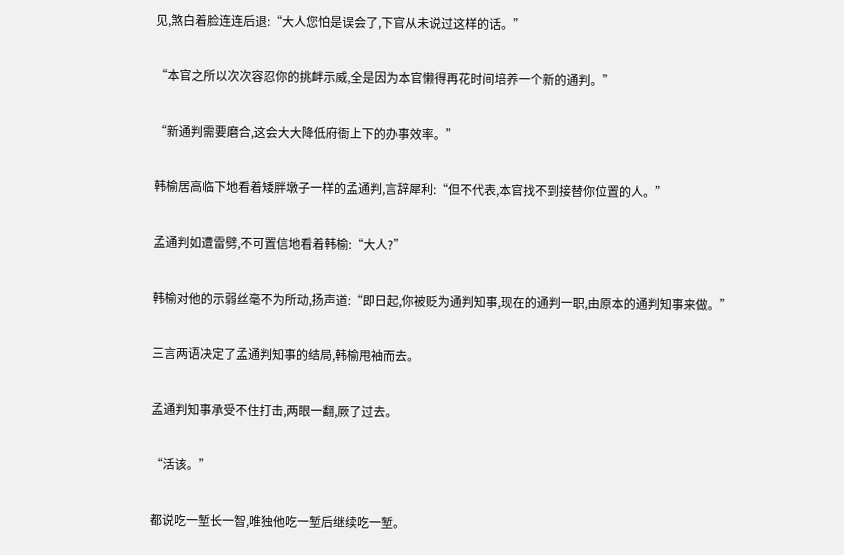见,煞白着脸连连后退:“大人您怕是误会了,下官从未说过这样的话。”

“本官之所以次次容忍你的挑衅示威,全是因为本官懒得再花时间培养一个新的通判。”

“新通判需要磨合,这会大大降低府衙上下的办事效率。”

韩榆居高临下地看着矮胖墩子一样的孟通判,言辞犀利:“但不代表,本官找不到接替你位置的人。”

孟通判如遭雷劈,不可置信地看着韩榆:“大人?”

韩榆对他的示弱丝毫不为所动,扬声道:“即日起,你被贬为通判知事,现在的通判一职,由原本的通判知事来做。”

三言两语决定了孟通判知事的结局,韩榆甩袖而去。

孟通判知事承受不住打击,两眼一翻,厥了过去。

“活该。”

都说吃一堑长一智,唯独他吃一堑后继续吃一堑。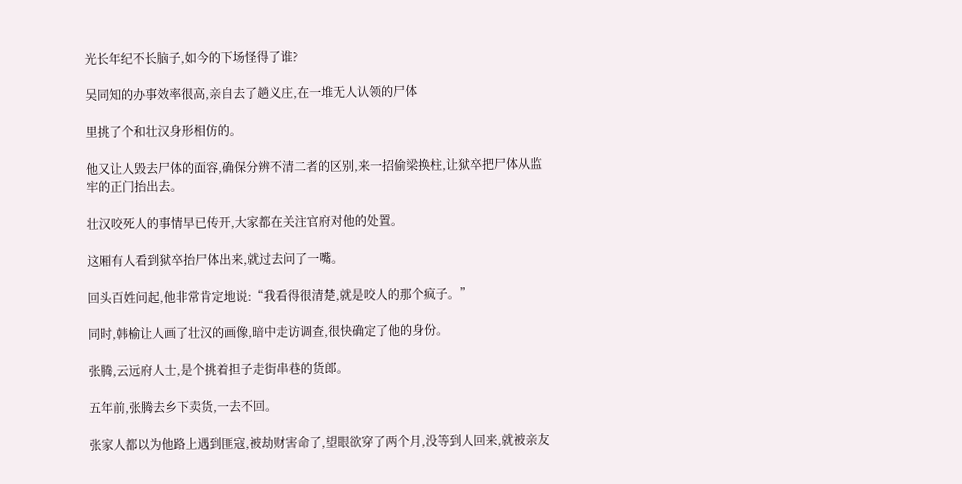光长年纪不长脑子,如今的下场怪得了谁?

吴同知的办事效率很高,亲自去了趟义庄,在一堆无人认领的尸体

里挑了个和壮汉身形相仿的。

他又让人毁去尸体的面容,确保分辨不清二者的区别,来一招偷梁换柱,让狱卒把尸体从监牢的正门抬出去。

壮汉咬死人的事情早已传开,大家都在关注官府对他的处置。

这厢有人看到狱卒抬尸体出来,就过去问了一嘴。

回头百姓问起,他非常肯定地说:“我看得很清楚,就是咬人的那个疯子。”

同时,韩榆让人画了壮汉的画像,暗中走访调查,很快确定了他的身份。

张腾,云远府人士,是个挑着担子走街串巷的货郎。

五年前,张腾去乡下卖货,一去不回。

张家人都以为他路上遇到匪寇,被劫财害命了,望眼欲穿了两个月,没等到人回来,就被亲友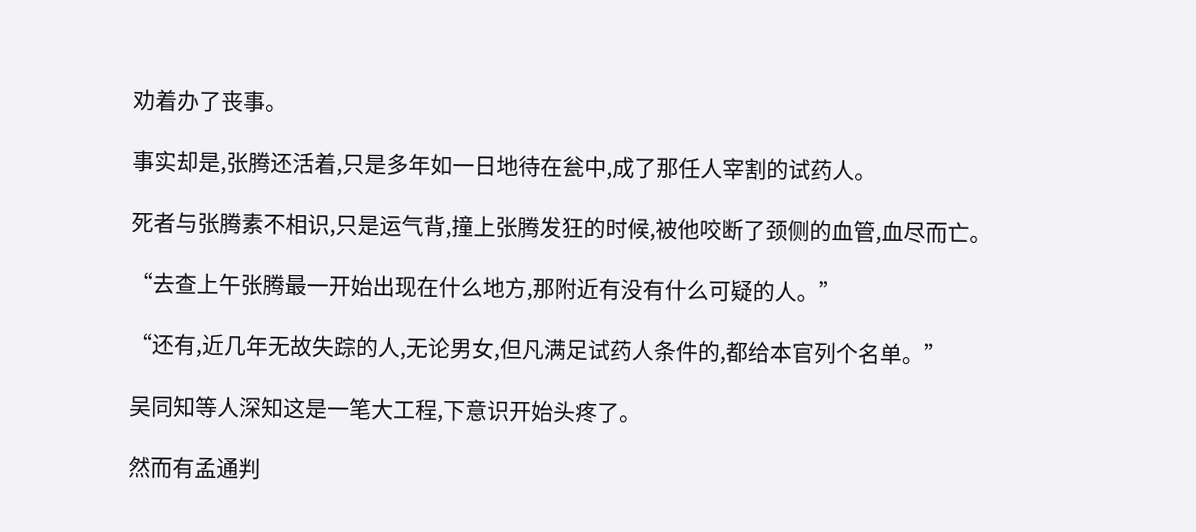劝着办了丧事。

事实却是,张腾还活着,只是多年如一日地待在瓮中,成了那任人宰割的试药人。

死者与张腾素不相识,只是运气背,撞上张腾发狂的时候,被他咬断了颈侧的血管,血尽而亡。

“去查上午张腾最一开始出现在什么地方,那附近有没有什么可疑的人。”

“还有,近几年无故失踪的人,无论男女,但凡满足试药人条件的,都给本官列个名单。”

吴同知等人深知这是一笔大工程,下意识开始头疼了。

然而有孟通判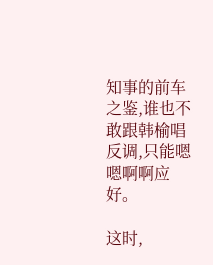知事的前车之鉴,谁也不敢跟韩榆唱反调,只能嗯嗯啊啊应好。

这时,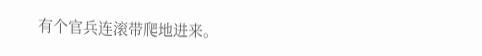有个官兵连滚带爬地进来。